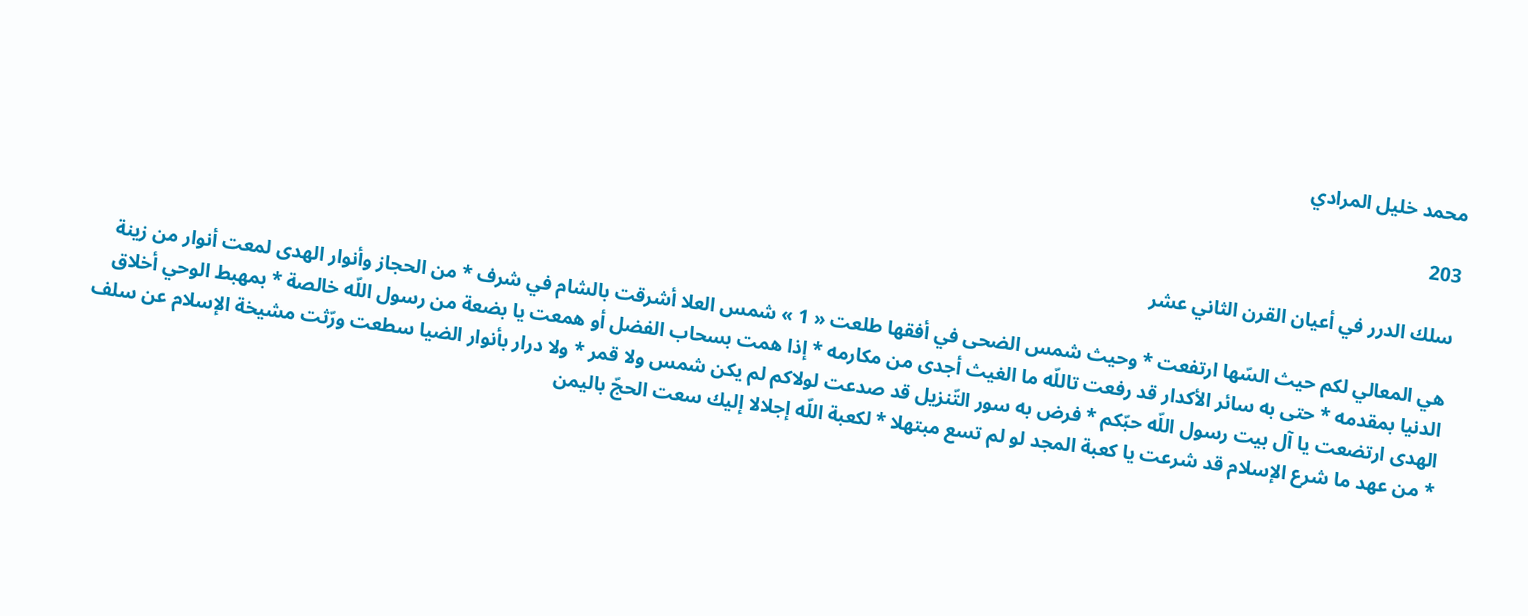محمد خليل المرادي

203

سلك الدرر في أعيان القرن الثاني عشر

هي المعالي لكم حيث السّها ارتفعت * وحيث شمس الضحى في أفقها طلعت « 1 » شمس العلا أشرقت بالشام في شرف * من الحجاز وأنوار الهدى لمعت أنوار من زينة الدنيا بمقدمه * حتى به سائر الأكدار قد رفعت تاللّه ما الغيث أجدى من مكارمه * إذا همت بسحاب الفضل أو همعت يا بضعة من رسول اللّه خالصة * بمهبط الوحي أخلاق الهدى ارتضعت يا آل بيت رسول اللّه حبّكم * فرض به سور التّنزيل قد صدعت لولاكم لم يكن شمس ولا قمر * ولا درار بأنوار الضيا سطعت ورّثت مشيخة الإسلام عن سلف * من عهد ما شرع الإسلام قد شرعت يا كعبة المجد لو لم تسع مبتهلا * لكعبة اللّه إجلالا إليك سعت الحجّ باليمن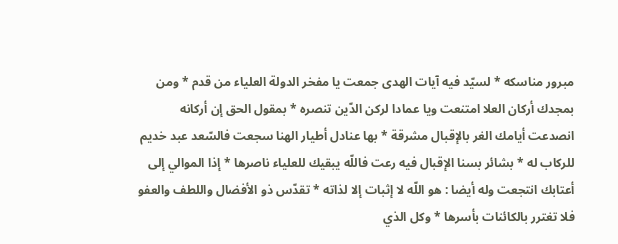مبرور مناسكه * لسيّد فيه آيات الهدى جمعت يا مفخر الدولة العلياء من قدم * ومن بمجدك أركان العلا امتنعت ويا عمادا لركن الدّين تنصره * بمقول الحق إن أركانه انصدعت أيامك الغر بالإقبال مشرقة * بها عنادل أطيار الهنا سجعت فالسّعد عبد خديم للركاب له * بشائر بسنا الإقبال فيه رعت فاللّه يبقيك للعلياء ناصرها * إذا الموالي إلى أعتابك انتجعت وله أيضا : هو اللّه لا إثبات إلا لذاته * تقدّس ذو الأفضال واللطف والعفو فلا تغترر بالكائنات بأسرها * وكل الذي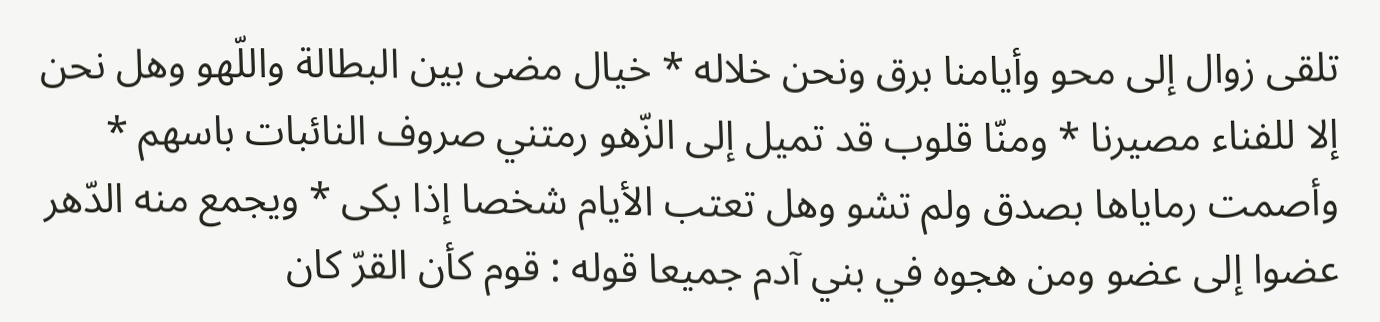تلقى زوال إلى محو وأيامنا برق ونحن خلاله * خيال مضى بين البطالة واللّهو وهل نحن إلا للفناء مصيرنا * ومنّا قلوب قد تميل إلى الزّهو رمتني صروف النائبات باسهم * وأصمت رماياها بصدق ولم تشو وهل تعتب الأيام شخصا إذا بكى * ويجمع منه الدّهر عضوا إلى عضو ومن هجوه في بني آدم جميعا قوله : قوم كأن القرّ كان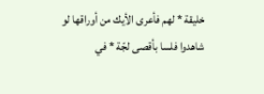خليقة * لهم فأعرى الأيك من أوراقها لو شاهدوا فلسا بأقصى لجّة * في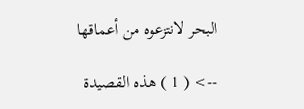البحر لانتزعوه من أعماقها

--> ( 1 ) هذه القصيدة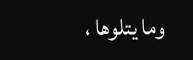وما يتلوها ،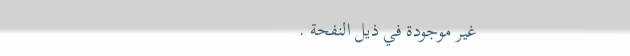غير موجودة في ذيل النفحة .